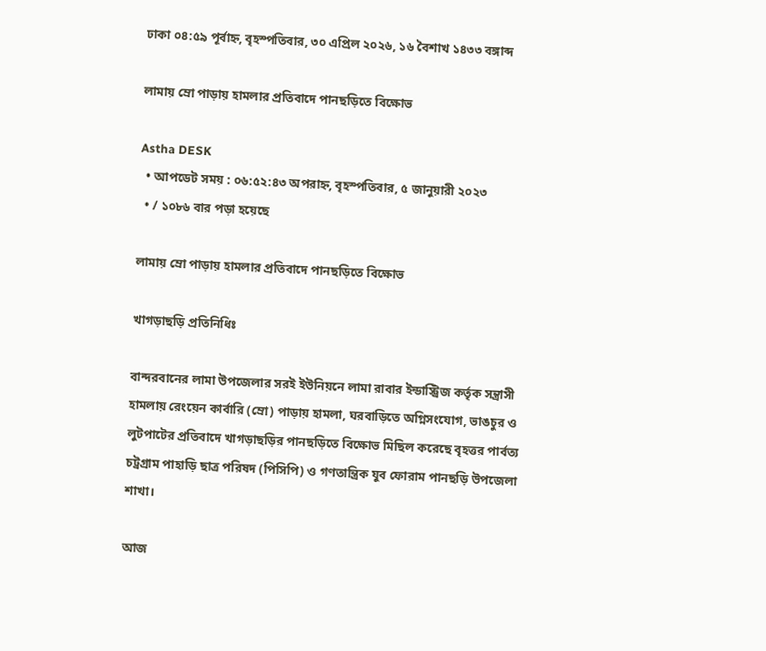ঢাকা ০৪:৫৯ পূর্বাহ্ন, বৃহস্পতিবার, ৩০ এপ্রিল ২০২৬, ১৬ বৈশাখ ১৪৩৩ বঙ্গাব্দ

লামায় ম্রো পাড়ায় হামলার প্রতিবাদে পানছড়িতে বিক্ষোভ

Astha DESK
  • আপডেট সময় : ০৬:৫২:৪৩ অপরাহ্ন, বৃহস্পতিবার, ৫ জানুয়ারী ২০২৩
  • / ১০৮৬ বার পড়া হয়েছে

লামায় ম্রো পাড়ায় হামলার প্রতিবাদে পানছড়িতে বিক্ষোভ

খাগড়াছড়ি প্রতিনিধিঃ

বান্দরবানের লামা উপজেলার সরই ইউনিয়নে লামা রাবার ইন্ডাস্ট্রিজ কর্তৃক সন্ত্রাসী হামলায় রেংয়েন কার্বারি (ম্রো) পাড়ায় হামলা, ঘরবাড়িতে অগ্নিসংযোগ, ভাঙচুর ও লুটপাটের প্রতিবাদে খাগড়াছড়ির পানছড়িতে বিক্ষোভ মিছিল করেছে বৃহত্তর পার্বত্য চট্রগ্রাম পাহাড়ি ছাত্র পরিষদ (পিসিপি) ও গণতান্ত্রিক যুব ফোরাম পানছড়ি উপজেলা শাখা।

আজ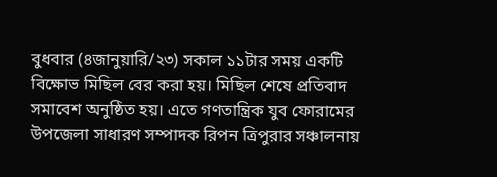বুধবার (৪জানুয়ারি/২৩) সকাল ১১টার সময় একটি বিক্ষোভ মিছিল বের করা হয়। মিছিল শেষে প্রতিবাদ সমাবেশ অনুষ্ঠিত হয়। এতে গণতান্ত্রিক যুব ফোরামের উপজেলা সাধারণ সম্পাদক রিপন ত্রিপুরার সঞ্চালনায়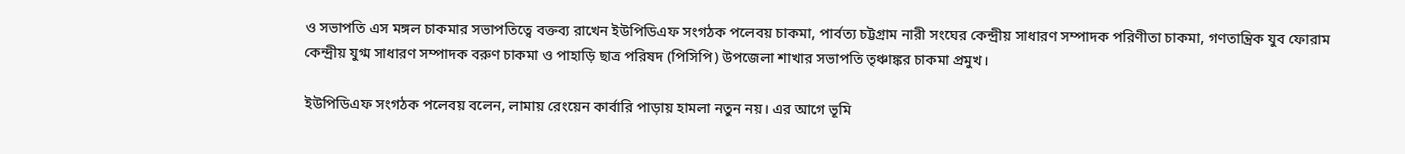ও সভাপতি এস মঙ্গল চাকমার সভাপতিত্বে বক্তব্য রাখেন ইউপিডিএফ সংগঠক পলেবয় চাকমা, পার্বত্য চট্টগ্রাম নারী সংঘের কেন্দ্রীয় সাধারণ সম্পাদক পরিণীতা চাকমা, গণতান্ত্রিক যুব ফোরাম কেন্দ্রীয় যুগ্ম সাধারণ সম্পাদক বরুণ চাকমা ও পাহাড়ি ছাত্র পরিষদ (পিসিপি) উপজেলা শাখার সভাপতি তৃঞ্চাঙ্কর চাকমা প্রমুখ।

ইউপিডিএফ সংগঠক পলেবয় বলেন, লামায় রেংয়েন কার্বারি পাড়ায় হামলা নতুন নয়। এর আগে ভূমি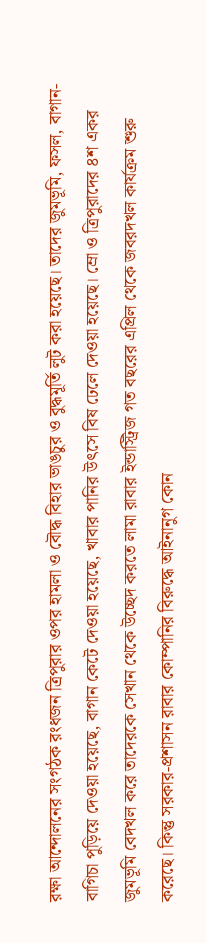রক্ষা আন্দোলনের সংগঠক রংধজন ত্রিপুরার ওপর হামলা ও বৌদ্ধ বিহার ভাঙচুর ও বুদ্ধমূর্তি লুট করা হয়েছে। তাদের জুমভূমি, ফসল, বাগান-বাগিচা পুড়িয়ে দেওয়া হয়েছে, বাগান কেটে দেওয়া হয়েছে, খাবার পানির উৎসে বিষ ঢেলে দেওয়া হয়েছে। ম্রো ও ত্রিপুরাদের ৪শ একর জুমভূমি বেদখল করে তাদেরকে সেখান থেকে উচ্ছেদ করতে লামা রাবার ইন্ডাস্ট্রিজ গত বছরের এপ্রিল থেকে জবরদখল কার্যক্রম শুরু করেছে। কিন্তু সরকার-প্রশাসন রাবার কোম্পানির বিরুদ্ধে আইনানুগ কোন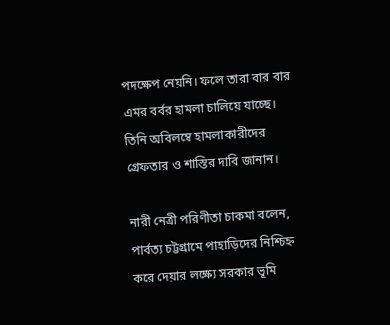পদক্ষেপ নেয়নি। ফলে তারা বার বার এমর বর্বর হামলা চালিয়ে যাচ্ছে। তিনি অবিলম্বে হামলাকারীদের গ্রেফতার ও শাস্তির দাবি জানান।

নারী নেত্রী পরিণীতা চাকমা বলেন, পার্বত্য চট্টগ্রামে পাহাড়িদের নিশ্চিহ্ন করে দেয়ার লক্ষ্যে সরকার ভূমি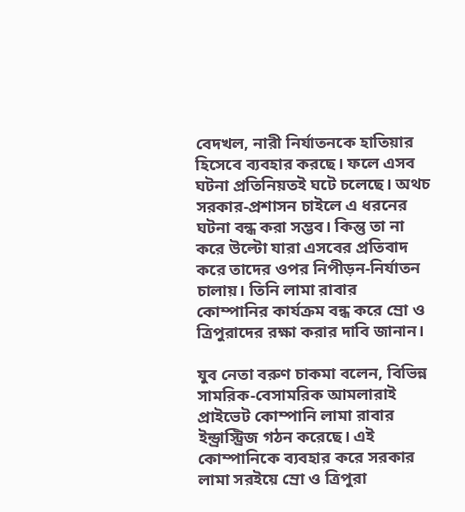বেদখল, নারী নির্যাতনকে হাতিয়ার হিসেবে ব্যবহার করছে। ফলে এসব ঘটনা প্রতিনিয়তই ঘটে চলেছে। অথচ সরকার-প্রশাসন চাইলে এ ধরনের ঘটনা বন্ধ করা সম্ভব। কিন্তু তা না করে উল্টো যারা এসবের প্রতিবাদ করে তাদের ওপর নিপীড়ন-নির্যাতন চালায়। তিনি লামা রাবার কোম্পানির কার্যক্রম বন্ধ করে ম্রো ও ত্রিপুরাদের রক্ষা করার দাবি জানান।

যুব নেতা বরুণ চাকমা বলেন, বিভিন্ন সামরিক-বেসামরিক আমলারাই প্রাইভেট কোম্পানি লামা রাবার ইন্ড্রাস্ট্রিজ গঠন করেছে। এই কোম্পানিকে ব্যবহার করে সরকার লামা সরইয়ে ম্রো ও ত্রিপুরা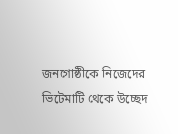জনগোষ্ঠীকে নিজেদের ভিটেমাটি থেকে উচ্ছেদ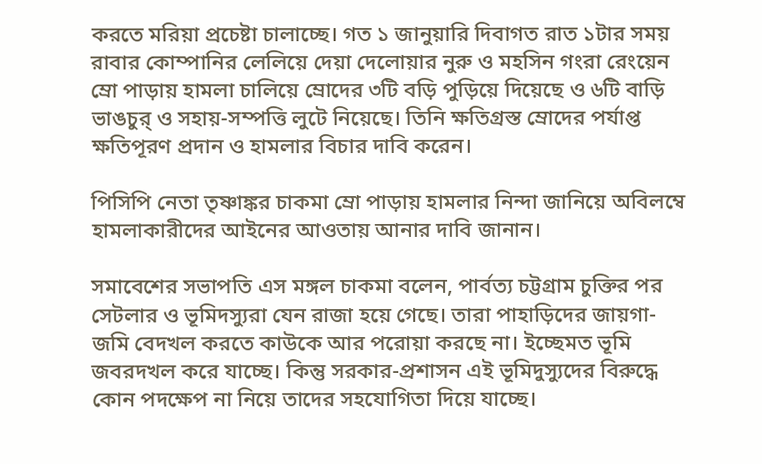করতে মরিয়া প্রচেষ্টা চালাচ্ছে। গত ১ জানুয়ারি দিবাগত রাত ১টার সময় রাবার কোম্পানির লেলিয়ে দেয়া দেলোয়ার নুরু ও মহসিন গংরা রেংয়েন ম্রো পাড়ায় হামলা চালিয়ে ম্রোদের ৩টি বড়ি পুড়িয়ে দিয়েছে ও ৬টি বাড়ি ভাঙচুর্ ও সহায়-সম্পত্তি লুটে নিয়েছে। তিনি ক্ষতিগ্রস্ত ম্রোদের পর্যাপ্ত ক্ষতিপূরণ প্রদান ও হামলার বিচার দাবি করেন।

পিসিপি নেতা তৃষ্ণাঙ্কর চাকমা ম্রো পাড়ায় হামলার নিন্দা জানিয়ে অবিলম্বে হামলাকারীদের আইনের আওতায় আনার দাবি জানান।

সমাবেশের সভাপতি এস মঙ্গল চাকমা বলেন, পার্বত্য চট্টগ্রাম চুক্তির পর সেটলার ও ভূমিদস্যুরা যেন রাজা হয়ে গেছে। তারা পাহাড়িদের জায়গা-জমি বেদখল করতে কাউকে আর পরোয়া করছে না। ইচ্ছেমত ভূমি জবরদখল করে যাচ্ছে। কিন্তু সরকার-প্রশাসন এই ভূমিদুস্যুদের বিরুদ্ধে কোন পদক্ষেপ না নিয়ে তাদের সহযোগিতা দিয়ে যাচ্ছে।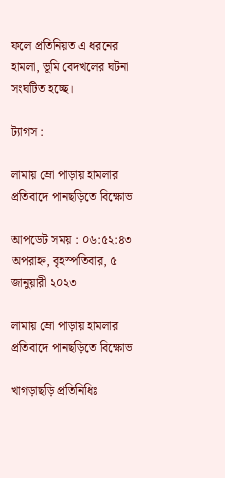ফলে প্রতিনিয়ত এ ধরনের হামলা, ভূমি বেদখলের ঘটনা সংঘটিত হচ্ছে।

ট্যাগস :

লামায় ম্রো পাড়ায় হামলার প্রতিবাদে পানছড়িতে বিক্ষোভ

আপডেট সময় : ০৬:৫২:৪৩ অপরাহ্ন, বৃহস্পতিবার, ৫ জানুয়ারী ২০২৩

লামায় ম্রো পাড়ায় হামলার প্রতিবাদে পানছড়িতে বিক্ষোভ

খাগড়াছড়ি প্রতিনিধিঃ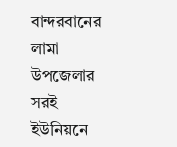বান্দরবানের লামা উপজেলার সরই ইউনিয়নে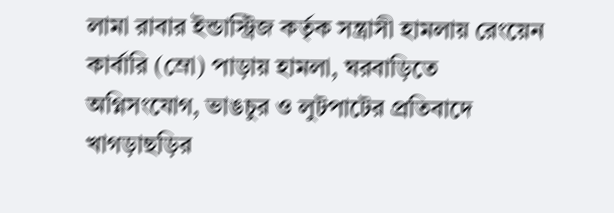লামা রাবার ইন্ডাস্ট্রিজ কর্তৃক সন্ত্রাসী হামলায় রেংয়েন কার্বারি (ম্রো) পাড়ায় হামলা, ঘরবাড়িতে অগ্নিসংযোগ, ভাঙচুর ও লুটপাটের প্রতিবাদে খাগড়াছড়ির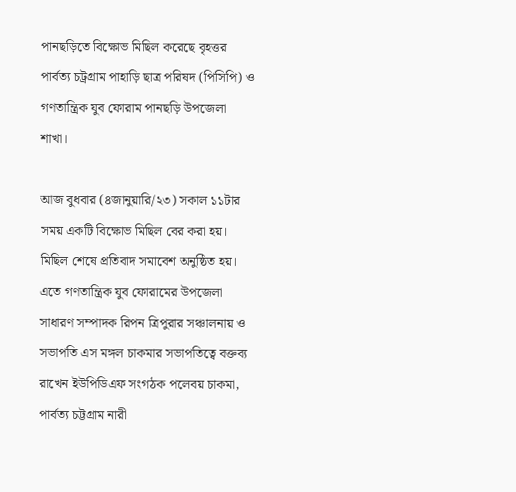পানছড়িতে বিক্ষোভ মিছিল করেছে বৃহত্তর পার্বত্য চট্রগ্রাম পাহাড়ি ছাত্র পরিষদ (পিসিপি) ও গণতান্ত্রিক যুব ফোরাম পানছড়ি উপজেলা শাখা।

আজ বুধবার (৪জানুয়ারি/২৩) সকাল ১১টার সময় একটি বিক্ষোভ মিছিল বের করা হয়। মিছিল শেষে প্রতিবাদ সমাবেশ অনুষ্ঠিত হয়। এতে গণতান্ত্রিক যুব ফোরামের উপজেলা সাধারণ সম্পাদক রিপন ত্রিপুরার সঞ্চালনায় ও সভাপতি এস মঙ্গল চাকমার সভাপতিত্বে বক্তব্য রাখেন ইউপিডিএফ সংগঠক পলেবয় চাকমা, পার্বত্য চট্টগ্রাম নারী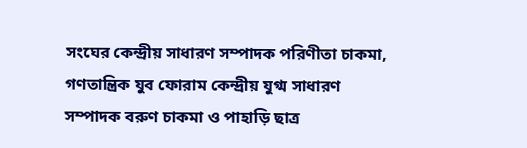সংঘের কেন্দ্রীয় সাধারণ সম্পাদক পরিণীতা চাকমা, গণতান্ত্রিক যুব ফোরাম কেন্দ্রীয় যুগ্ম সাধারণ সম্পাদক বরুণ চাকমা ও পাহাড়ি ছাত্র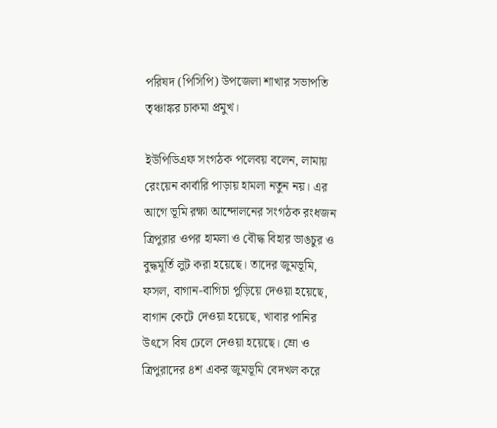পরিষদ (পিসিপি) উপজেলা শাখার সভাপতি তৃঞ্চাঙ্কর চাকমা প্রমুখ।

ইউপিডিএফ সংগঠক পলেবয় বলেন, লামায় রেংয়েন কার্বারি পাড়ায় হামলা নতুন নয়। এর আগে ভূমি রক্ষা আন্দোলনের সংগঠক রংধজন ত্রিপুরার ওপর হামলা ও বৌদ্ধ বিহার ভাঙচুর ও বুদ্ধমূর্তি লুট করা হয়েছে। তাদের জুমভূমি, ফসল, বাগান-বাগিচা পুড়িয়ে দেওয়া হয়েছে, বাগান কেটে দেওয়া হয়েছে, খাবার পানির উৎসে বিষ ঢেলে দেওয়া হয়েছে। ম্রো ও ত্রিপুরাদের ৪শ একর জুমভূমি বেদখল করে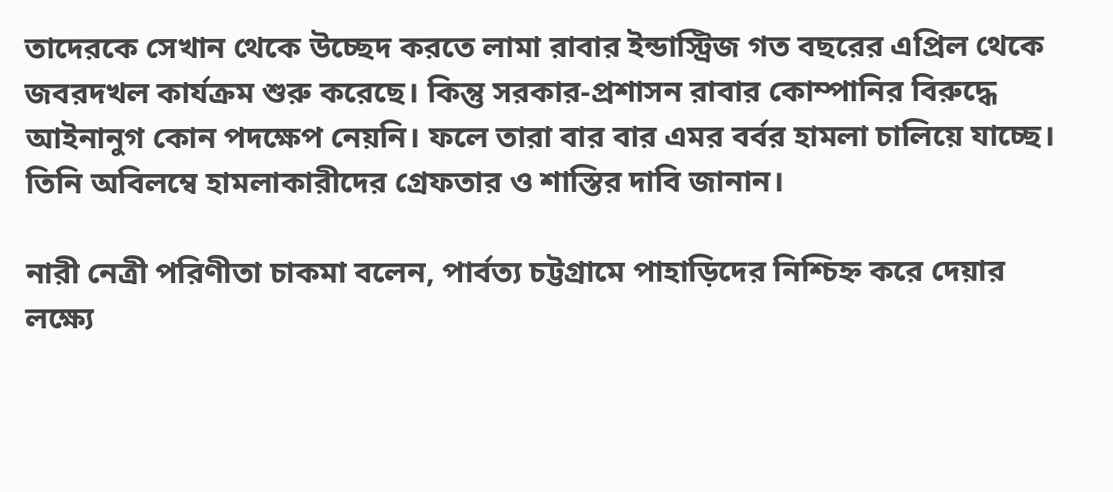তাদেরকে সেখান থেকে উচ্ছেদ করতে লামা রাবার ইন্ডাস্ট্রিজ গত বছরের এপ্রিল থেকে জবরদখল কার্যক্রম শুরু করেছে। কিন্তু সরকার-প্রশাসন রাবার কোম্পানির বিরুদ্ধে আইনানুগ কোন পদক্ষেপ নেয়নি। ফলে তারা বার বার এমর বর্বর হামলা চালিয়ে যাচ্ছে। তিনি অবিলম্বে হামলাকারীদের গ্রেফতার ও শাস্তির দাবি জানান।

নারী নেত্রী পরিণীতা চাকমা বলেন, পার্বত্য চট্টগ্রামে পাহাড়িদের নিশ্চিহ্ন করে দেয়ার লক্ষ্যে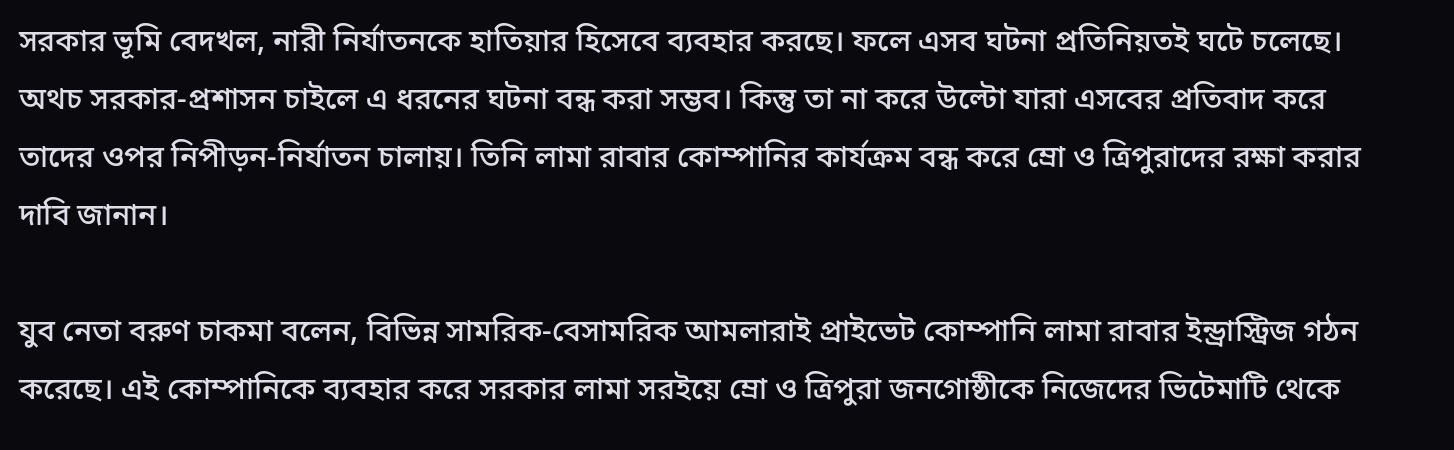সরকার ভূমি বেদখল, নারী নির্যাতনকে হাতিয়ার হিসেবে ব্যবহার করছে। ফলে এসব ঘটনা প্রতিনিয়তই ঘটে চলেছে। অথচ সরকার-প্রশাসন চাইলে এ ধরনের ঘটনা বন্ধ করা সম্ভব। কিন্তু তা না করে উল্টো যারা এসবের প্রতিবাদ করে তাদের ওপর নিপীড়ন-নির্যাতন চালায়। তিনি লামা রাবার কোম্পানির কার্যক্রম বন্ধ করে ম্রো ও ত্রিপুরাদের রক্ষা করার দাবি জানান।

যুব নেতা বরুণ চাকমা বলেন, বিভিন্ন সামরিক-বেসামরিক আমলারাই প্রাইভেট কোম্পানি লামা রাবার ইন্ড্রাস্ট্রিজ গঠন করেছে। এই কোম্পানিকে ব্যবহার করে সরকার লামা সরইয়ে ম্রো ও ত্রিপুরা জনগোষ্ঠীকে নিজেদের ভিটেমাটি থেকে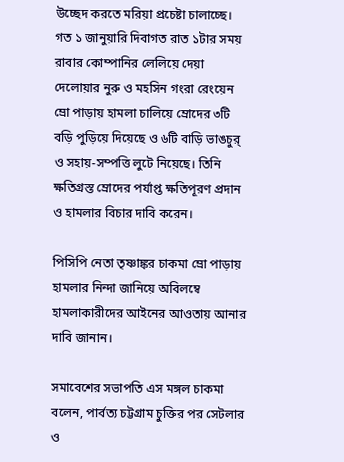উচ্ছেদ করতে মরিয়া প্রচেষ্টা চালাচ্ছে। গত ১ জানুয়ারি দিবাগত রাত ১টার সময় রাবার কোম্পানির লেলিয়ে দেয়া দেলোয়ার নুরু ও মহসিন গংরা রেংয়েন ম্রো পাড়ায় হামলা চালিয়ে ম্রোদের ৩টি বড়ি পুড়িয়ে দিয়েছে ও ৬টি বাড়ি ভাঙচুর্ ও সহায়-সম্পত্তি লুটে নিয়েছে। তিনি ক্ষতিগ্রস্ত ম্রোদের পর্যাপ্ত ক্ষতিপূরণ প্রদান ও হামলার বিচার দাবি করেন।

পিসিপি নেতা তৃষ্ণাঙ্কর চাকমা ম্রো পাড়ায় হামলার নিন্দা জানিয়ে অবিলম্বে হামলাকারীদের আইনের আওতায় আনার দাবি জানান।

সমাবেশের সভাপতি এস মঙ্গল চাকমা বলেন, পার্বত্য চট্টগ্রাম চুক্তির পর সেটলার ও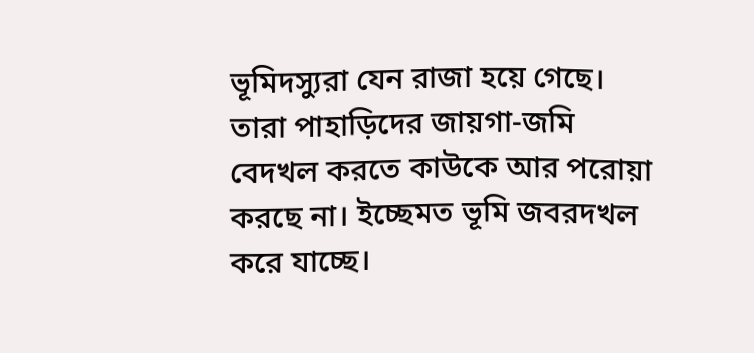ভূমিদস্যুরা যেন রাজা হয়ে গেছে। তারা পাহাড়িদের জায়গা-জমি বেদখল করতে কাউকে আর পরোয়া করছে না। ইচ্ছেমত ভূমি জবরদখল করে যাচ্ছে।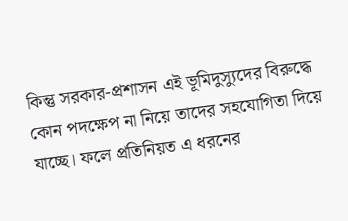কিন্তু সরকার-প্রশাসন এই ভূমিদুস্যুদের বিরুদ্ধে কোন পদক্ষেপ না নিয়ে তাদের সহযোগিতা দিয়ে যাচ্ছে। ফলে প্রতিনিয়ত এ ধরনের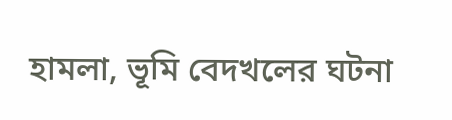হামলা, ভূমি বেদখলের ঘটনা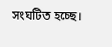সংঘটিত হচ্ছে।